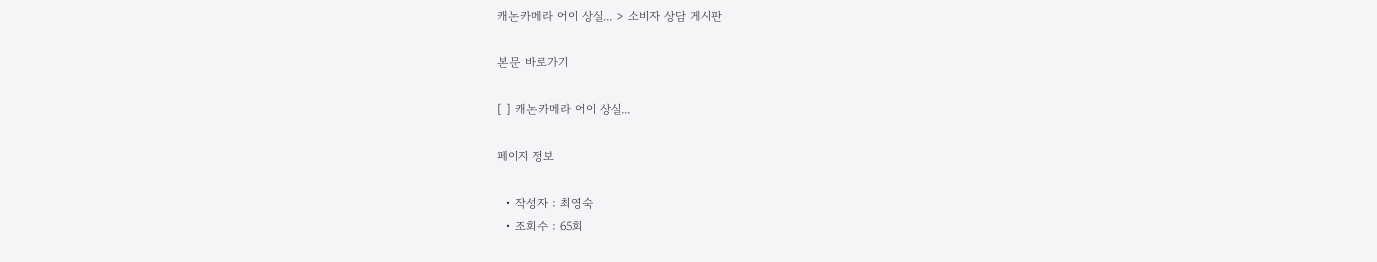캐논카메라 어이 상실... > 소비자 상담 게시판

본문 바로가기

[ ] 캐논카메라 어이 상실...

페이지 정보

  • 작성자 : 최영숙
  • 조회수 : 65회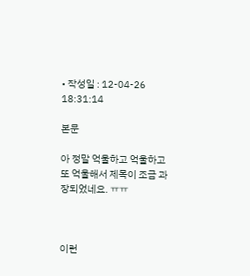• 작성일 : 12-04-26 18:31:14

본문

아 정말 억울하고 억울하고 또 억울해서 제목이 조금 과장되었네요. ㅠㅠ



이런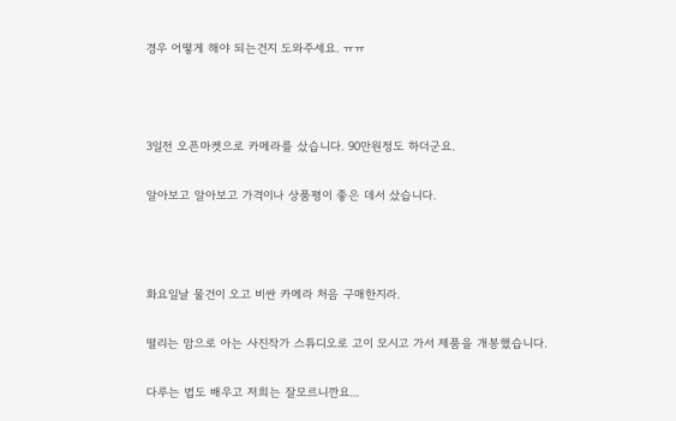경우 어떻게 해야 되는건지 도와주세요. ㅠㅠ



3일전 오픈마켓으로 카메라를 샀습니다. 90만원정도 하더군요.

알아보고 알아보고 가격이나 상품평이 좋은 데서 샀습니다.



화요일날 물건이 오고 비싼 카메라 처음 구매한지라.

떨리는 맘으로 아는 사진작가 스튜디오로 고이 모시고 가서 제품을 개봉했습니다.

다루는 법도 배우고 저희는 잘모르니깐요...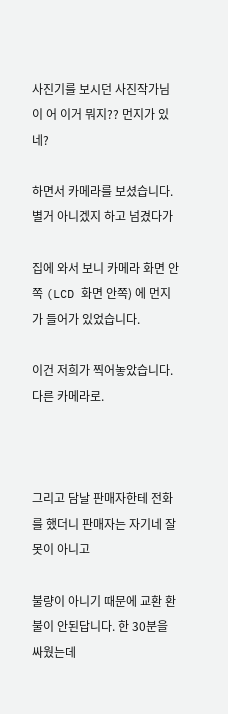사진기를 보시던 사진작가님이 어 이거 뭐지?? 먼지가 있네?

하면서 카메라를 보셨습니다.  별거 아니겠지 하고 넘겼다가

집에 와서 보니 카메라 화면 안쪽 (LCD 화면 안쪽) 에 먼지가 들어가 있었습니다.

이건 저희가 찍어놓았습니다. 다른 카메라로.



그리고 담날 판매자한테 전화를 했더니 판매자는 자기네 잘못이 아니고

불량이 아니기 때문에 교환 환불이 안된답니다. 한 30분을 싸웠는데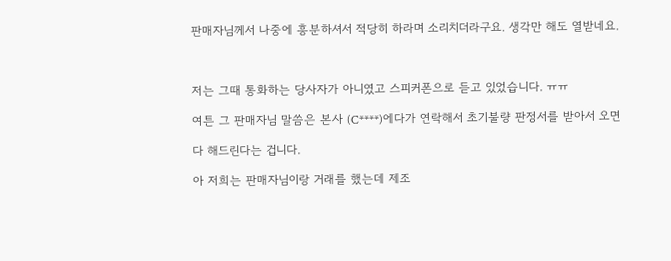판매자님께서 나중에 흥분하셔서 적당히 하라며 소리치더라구요. 생각만 해도 열받네요.



저는 그때 통화하는 당사자가 아니였고 스피커폰으로 듣고 있었습니다. ㅠㅠ

여튼 그 판매자님 말씀은 본사 (C****)에다가 연락해서 초기불량 판정서를 받아서 오면

다 해드린다는 겁니다.

아 저희는 판매자님이랑 거래를 했는데 제조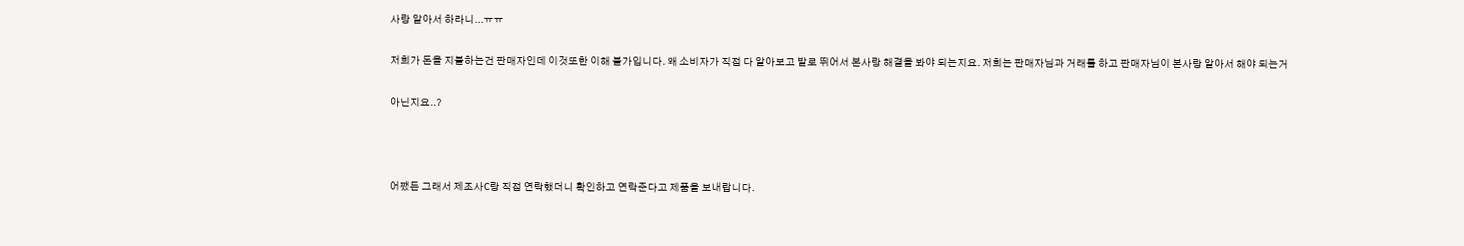사랑 알아서 하라니...ㅠㅠ

저희가 돈을 지불하는건 판매자인데 이것또한 이해 불가입니다. 왜 소비자가 직접 다 알아보고 발로 뛰어서 본사랑 해결을 봐야 되는지요. 저희는 판매자님과 거래를 하고 판매자님이 본사랑 알아서 해야 되는거

아닌지요..?



어쨌든 그래서 제조사C랑 직접 연락했더니 확인하고 연락준다고 제품을 보내랍니다.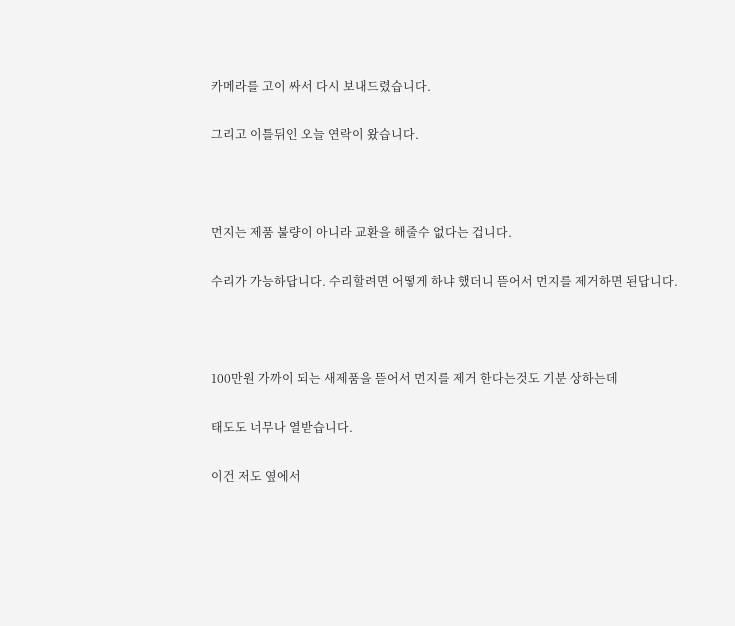카메라를 고이 싸서 다시 보내드렸습니다.

그리고 이틀뒤인 오늘 연락이 왔습니다.



먼지는 제품 불량이 아니라 교환을 해줄수 없다는 겁니다.

수리가 가능하답니다. 수리할려면 어떻게 하냐 했더니 뜯어서 먼지를 제거하면 된답니다.



100만원 가까이 되는 새제품을 뜯어서 먼지를 제거 한다는것도 기분 상하는데

태도도 너무나 열받습니다.

이건 저도 옆에서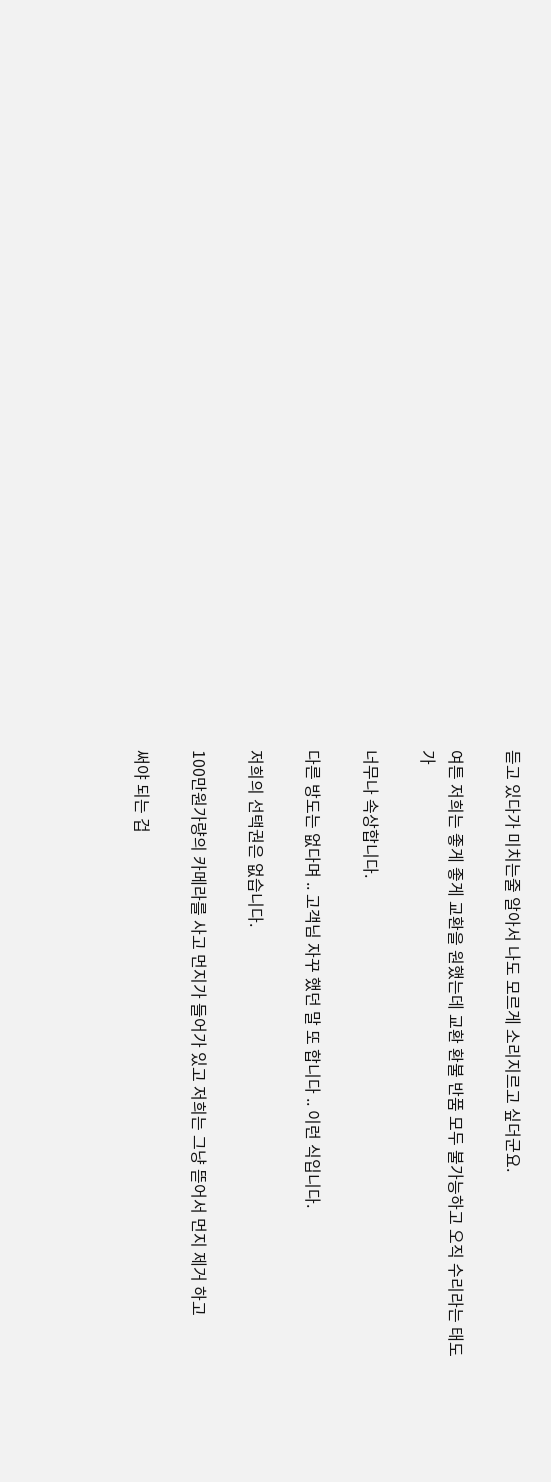듣고 있다가 미치는줄 알아서 나도 모르게 소리지르고 싶더군요.

여튼 저희는 좋게 좋게 교환을 원했는데 교환 환불 반품 모두 불가능하고 오직 수리라는 태도가

너무나 속상합니다.

다른 방도는 없다며 .. 고객님 자꾸 했던 말 또 합니다 .. 이런 식입니다.

저희의 선택권은 없습니다.

100만원가량의 카메라를 사고 먼지가 들어가 있고 저희는 그냥 뜯어서 먼지 제거 하고

써야 되는 겁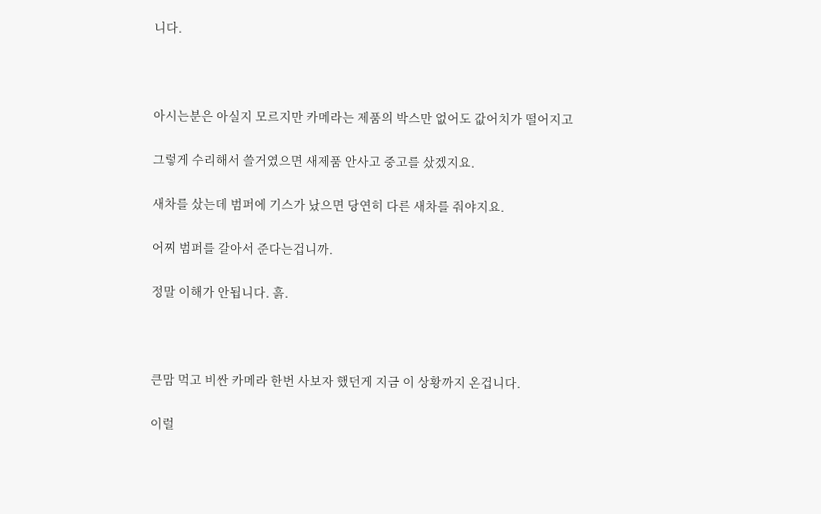니다.



아시는분은 아실지 모르지만 카메라는 제품의 박스만 없어도 값어치가 떨어지고

그렇게 수리해서 쓸거였으면 새제품 안사고 중고를 샀겠지요.

새차를 샀는데 범퍼에 기스가 났으면 당연히 다른 새차를 줘야지요.

어찌 범퍼를 갈아서 준다는겁니까.

정말 이해가 안됩니다. 흙.



큰맘 먹고 비싼 카메라 한번 사보자 했던게 지금 이 상황까지 온겁니다.

이럴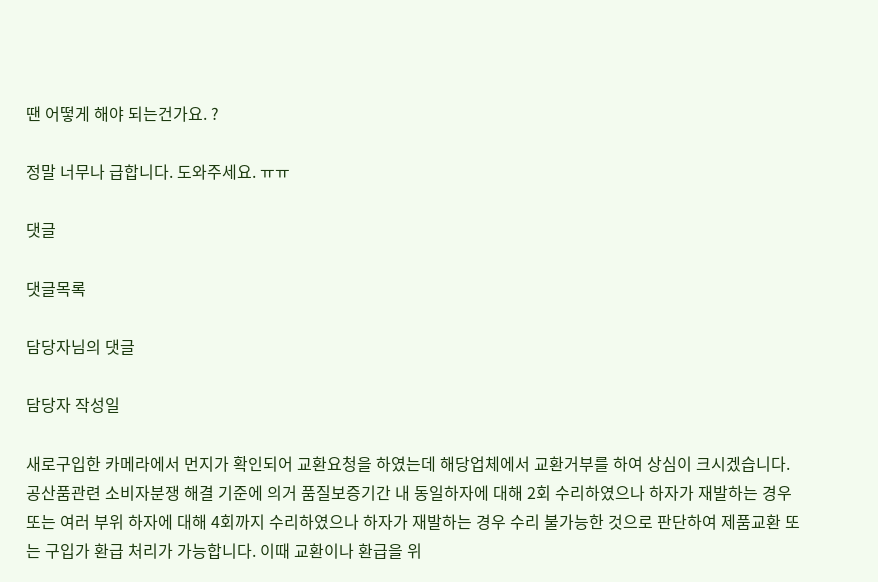땐 어떻게 해야 되는건가요. ?

정말 너무나 급합니다. 도와주세요. ㅠㅠ

댓글

댓글목록

담당자님의 댓글

담당자 작성일

새로구입한 카메라에서 먼지가 확인되어 교환요청을 하였는데 해당업체에서 교환거부를 하여 상심이 크시겠습니다. 공산품관련 소비자분쟁 해결 기준에 의거 품질보증기간 내 동일하자에 대해 2회 수리하였으나 하자가 재발하는 경우 또는 여러 부위 하자에 대해 4회까지 수리하였으나 하자가 재발하는 경우 수리 불가능한 것으로 판단하여 제품교환 또는 구입가 환급 처리가 가능합니다. 이때 교환이나 환급을 위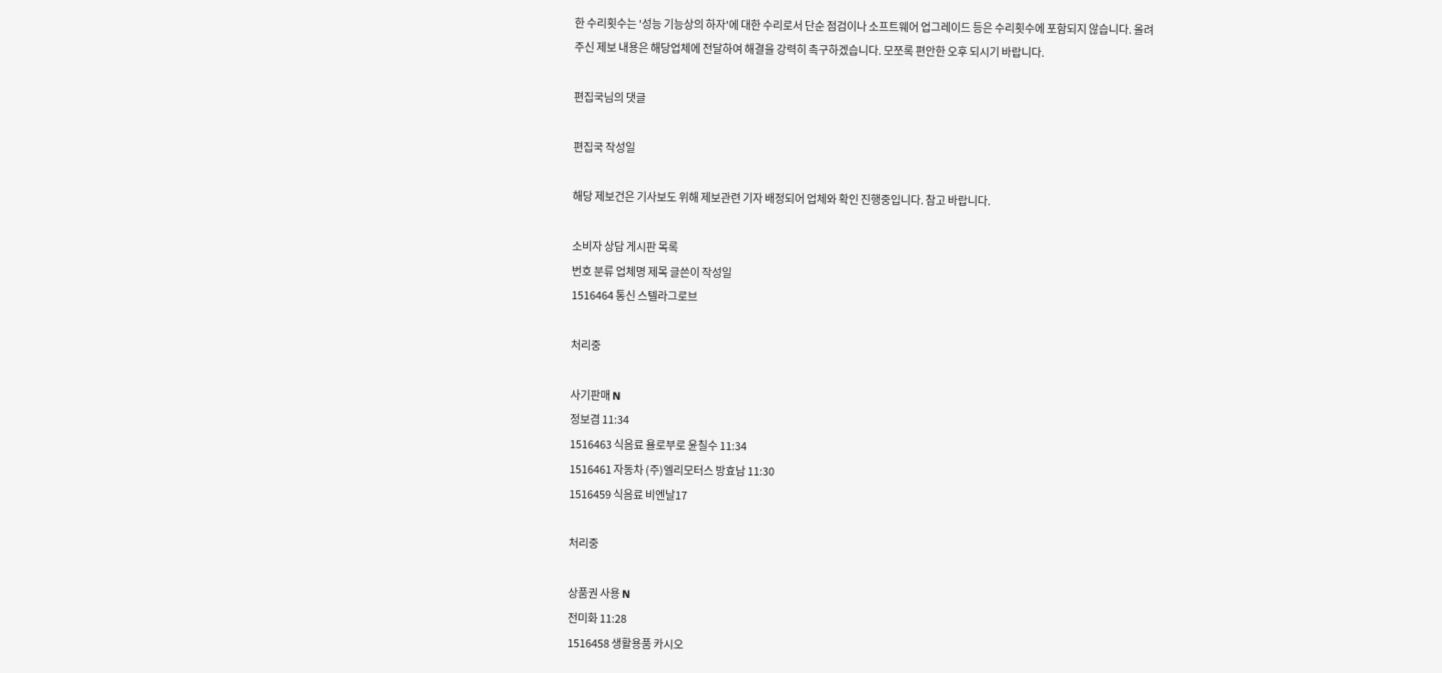한 수리횟수는 '성능 기능상의 하자'에 대한 수리로서 단순 점검이나 소프트웨어 업그레이드 등은 수리횟수에 포함되지 않습니다. 올려주신 제보 내용은 해당업체에 전달하여 해결을 강력히 촉구하겠습니다. 모쪼록 편안한 오후 되시기 바랍니다.

편집국님의 댓글

편집국 작성일

해당 제보건은 기사보도 위해 제보관련 기자 배정되어 업체와 확인 진행중입니다. 참고 바랍니다.

소비자 상담 게시판 목록
번호 분류 업체명 제목 글쓴이 작성일
1516464 통신 스텔라그로브

처리중

사기판매 N
정보겸 11:34
1516463 식음료 욜로부로 윤칠수 11:34
1516461 자동차 (주)엘리모터스 방효남 11:30
1516459 식음료 비엔날17

처리중

상품권 사용 N
전미화 11:28
1516458 생활용품 카시오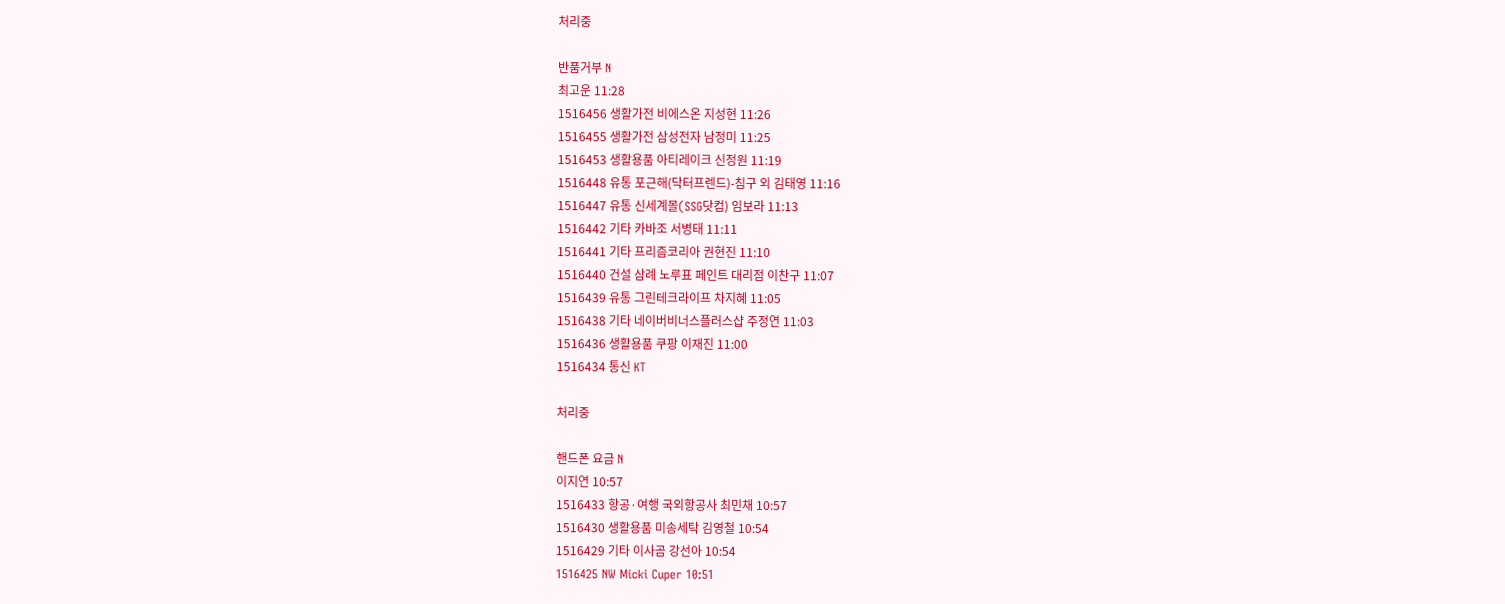처리중

반품거부 N
최고운 11:28
1516456 생활가전 비에스온 지성현 11:26
1516455 생활가전 삼성전자 남정미 11:25
1516453 생활용품 아티레이크 신정원 11:19
1516448 유통 포근해(닥터프렌드)-침구 외 김태영 11:16
1516447 유통 신세계몰(SSG닷컴) 임보라 11:13
1516442 기타 카바조 서병태 11:11
1516441 기타 프리즘코리아 권현진 11:10
1516440 건설 삼례 노루표 페인트 대리점 이찬구 11:07
1516439 유통 그린테크라이프 차지혜 11:05
1516438 기타 네이버비너스플러스샵 주정연 11:03
1516436 생활용품 쿠팡 이재진 11:00
1516434 통신 KT

처리중

핸드폰 요금 N
이지연 10:57
1516433 항공·여행 국외항공사 최민채 10:57
1516430 생활용품 미송세탁 김영철 10:54
1516429 기타 이사곰 강선아 10:54
1516425 NW Micki Cuper 10:51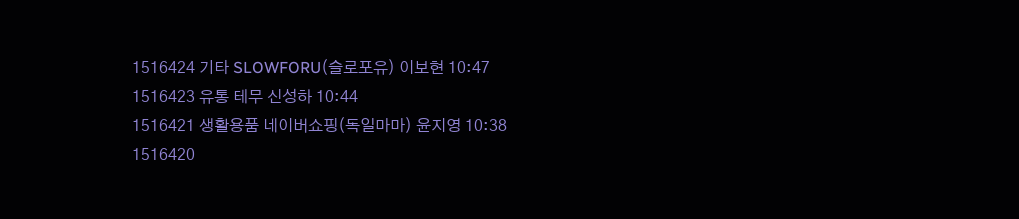1516424 기타 SLOWFORU(슬로포유) 이보현 10:47
1516423 유통 테무 신성하 10:44
1516421 생활용품 네이버쇼핑(독일마마) 윤지영 10:38
1516420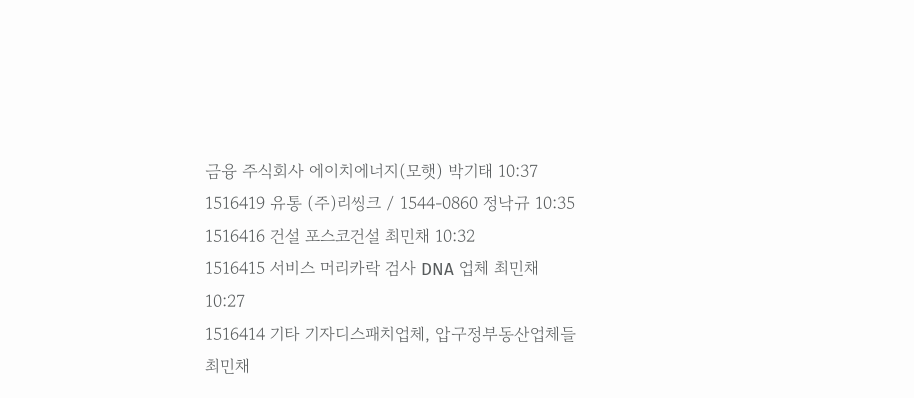금융 주식회사 에이치에너지(모햇) 박기태 10:37
1516419 유통 (주)리씽크 / 1544-0860 정낙규 10:35
1516416 건설 포스코건설 최민채 10:32
1516415 서비스 머리카락 검사 DNA 업체 최민채 10:27
1516414 기타 기자디스패치업체, 압구정부동산업체들 최민채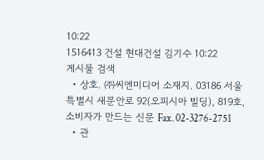10:22
1516413 건설 현대건설 김기수 10:22
게시물 검색
  • 상호. ㈜씨엔미디어 소재지. 03186 서울특별시 새문안로 92(오피시아 빌딩), 819호, 소비자가 만드는 신문 Fax. 02-3276-2751
  • 관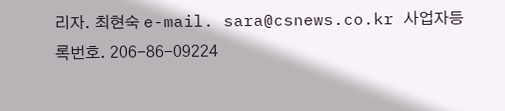리자. 최현숙 e-mail. sara@csnews.co.kr 사업자등록번호. 206-86-09224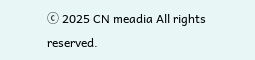ⓒ 2025 CN meadia All rights reserved.